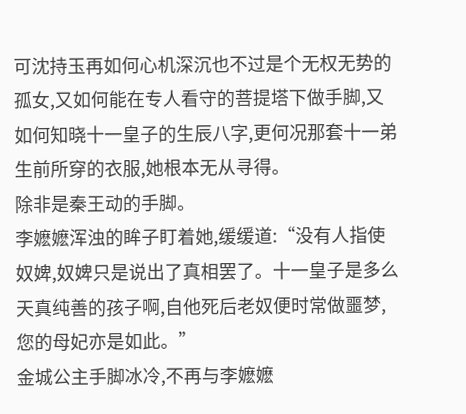可沈持玉再如何心机深沉也不过是个无权无势的孤女,又如何能在专人看守的菩提塔下做手脚,又如何知晓十一皇子的生辰八字,更何况那套十一弟生前所穿的衣服,她根本无从寻得。
除非是秦王动的手脚。
李嬷嬷浑浊的眸子盯着她,缓缓道:“没有人指使奴婢,奴婢只是说出了真相罢了。十一皇子是多么天真纯善的孩子啊,自他死后老奴便时常做噩梦,您的母妃亦是如此。”
金城公主手脚冰冷,不再与李嬷嬷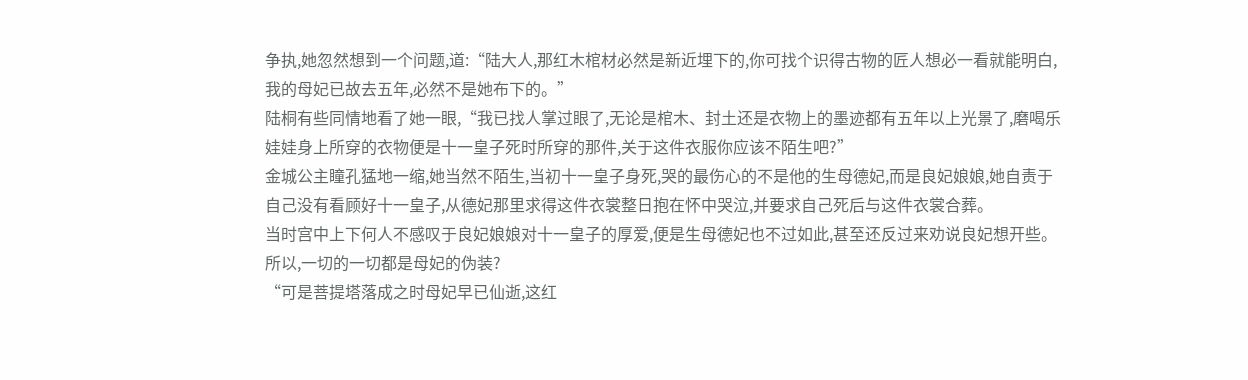争执,她忽然想到一个问题,道:“陆大人,那红木棺材必然是新近埋下的,你可找个识得古物的匠人想必一看就能明白,我的母妃已故去五年,必然不是她布下的。”
陆桐有些同情地看了她一眼,“我已找人掌过眼了,无论是棺木、封土还是衣物上的墨迹都有五年以上光景了,磨喝乐娃娃身上所穿的衣物便是十一皇子死时所穿的那件,关于这件衣服你应该不陌生吧?”
金城公主瞳孔猛地一缩,她当然不陌生,当初十一皇子身死,哭的最伤心的不是他的生母德妃,而是良妃娘娘,她自责于自己没有看顾好十一皇子,从德妃那里求得这件衣裳整日抱在怀中哭泣,并要求自己死后与这件衣裳合葬。
当时宫中上下何人不感叹于良妃娘娘对十一皇子的厚爱,便是生母德妃也不过如此,甚至还反过来劝说良妃想开些。
所以,一切的一切都是母妃的伪装?
“可是菩提塔落成之时母妃早已仙逝,这红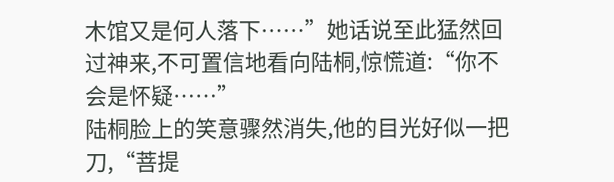木馆又是何人落下……”她话说至此猛然回过神来,不可置信地看向陆桐,惊慌道:“你不会是怀疑……”
陆桐脸上的笑意骤然消失,他的目光好似一把刀,“菩提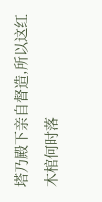塔乃殿下亲自督造,所以这红木棺何时落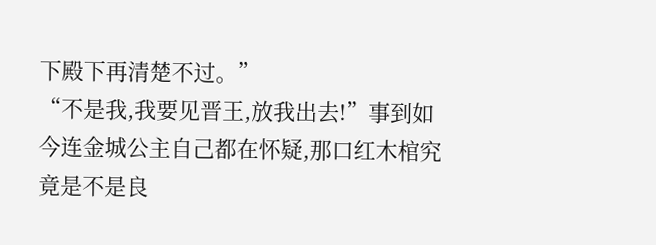下殿下再清楚不过。”
“不是我,我要见晋王,放我出去!”事到如今连金城公主自己都在怀疑,那口红木棺究竟是不是良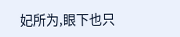妃所为,眼下也只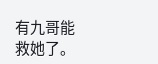有九哥能救她了。